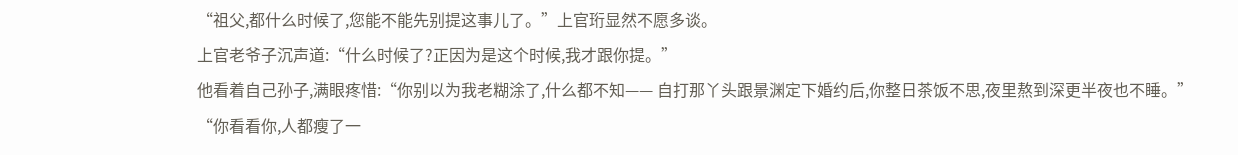“祖父,都什么时候了,您能不能先别提这事儿了。”上官珩显然不愿多谈。
上官老爷子沉声道:“什么时候了?正因为是这个时候,我才跟你提。”
他看着自己孙子,满眼疼惜:“你别以为我老糊涂了,什么都不知—— 自打那丫头跟景渊定下婚约后,你整日茶饭不思,夜里熬到深更半夜也不睡。”
“你看看你,人都瘦了一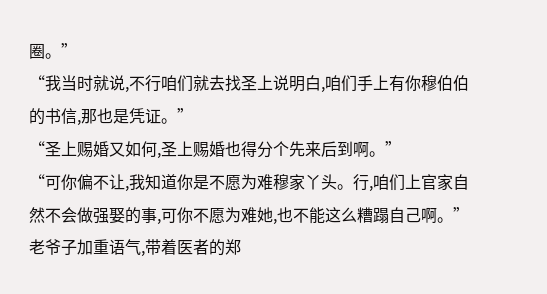圈。”
“我当时就说,不行咱们就去找圣上说明白,咱们手上有你穆伯伯的书信,那也是凭证。”
“圣上赐婚又如何,圣上赐婚也得分个先来后到啊。”
“可你偏不让,我知道你是不愿为难穆家丫头。行,咱们上官家自然不会做强娶的事,可你不愿为难她,也不能这么糟蹋自己啊。”
老爷子加重语气,带着医者的郑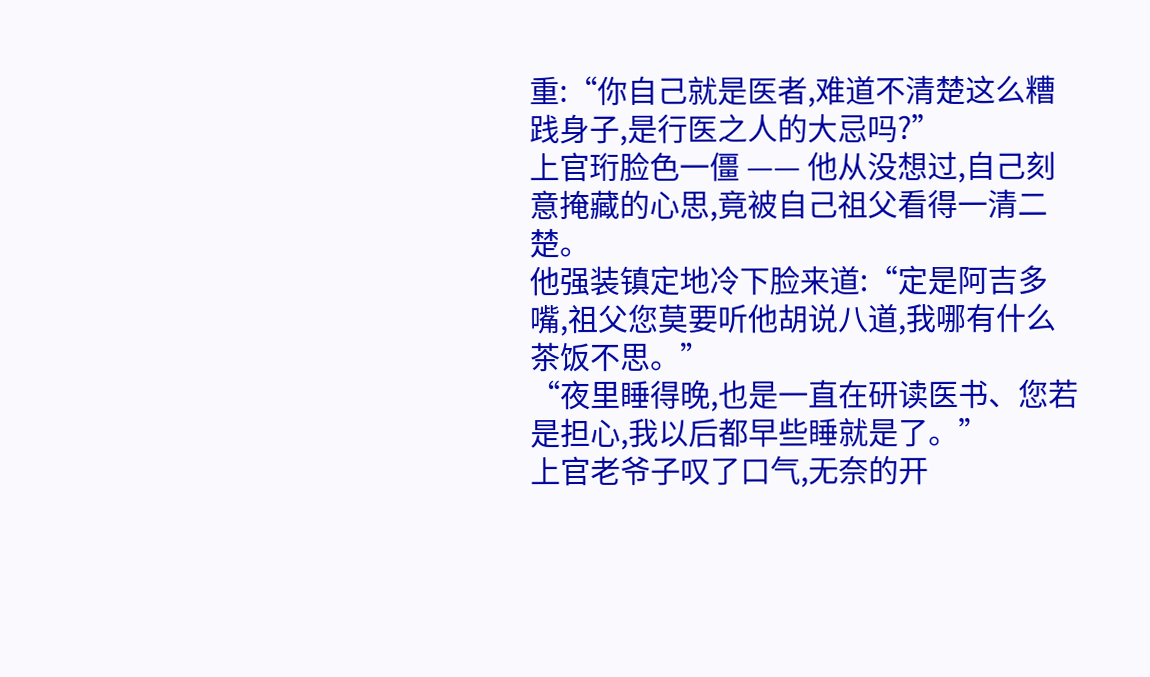重:“你自己就是医者,难道不清楚这么糟践身子,是行医之人的大忌吗?”
上官珩脸色一僵 —— 他从没想过,自己刻意掩藏的心思,竟被自己祖父看得一清二楚。
他强装镇定地冷下脸来道:“定是阿吉多嘴,祖父您莫要听他胡说八道,我哪有什么茶饭不思。”
“夜里睡得晚,也是一直在研读医书、您若是担心,我以后都早些睡就是了。”
上官老爷子叹了口气,无奈的开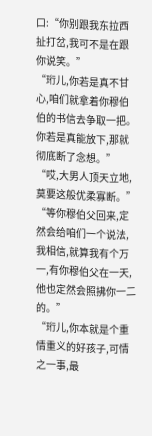口:“你别跟我东拉西扯打岔,我可不是在跟你说笑。”
“珩儿,你若是真不甘心,咱们就拿着你穆伯伯的书信去争取一把。你若是真能放下,那就彻底断了念想。”
“哎,大男人顶天立地,莫要这般优柔寡断。”
“等你穆伯父回来,定然会给咱们一个说法,我相信,就算我有个万一,有你穆伯父在一天,他也定然会照拂你一二的。”
“珩儿,你本就是个重情重义的好孩子,可情之一事,最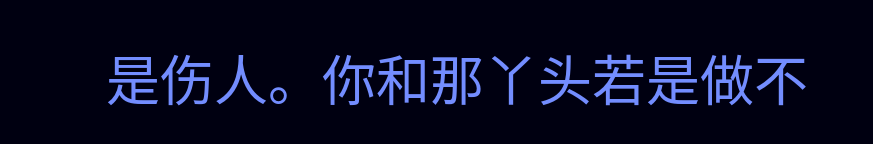是伤人。你和那丫头若是做不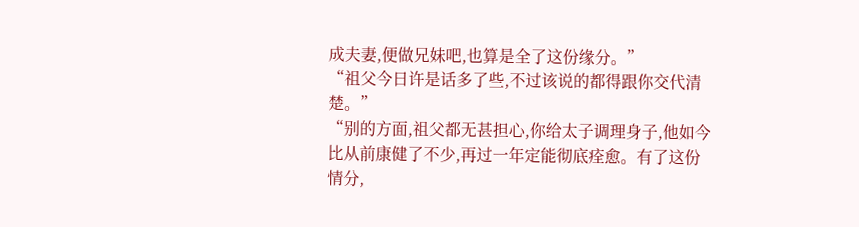成夫妻,便做兄妹吧,也算是全了这份缘分。”
“祖父今日许是话多了些,不过该说的都得跟你交代清楚。”
“别的方面,祖父都无甚担心,你给太子调理身子,他如今比从前康健了不少,再过一年定能彻底痊愈。有了这份情分,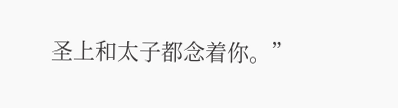圣上和太子都念着你。”